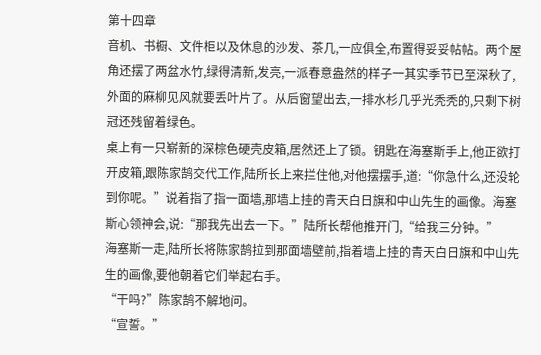第十四章
音机、书橱、文件柜以及休息的沙发、茶几,一应俱全,布置得妥妥帖帖。两个屋角还摆了两盆水竹,绿得清新,发亮,一派春意盎然的样子一其实季节已至深秋了,外面的麻柳见风就要丢叶片了。从后窗望出去,一排水杉几乎光秃秃的,只剩下树冠还残留着绿色。
桌上有一只崭新的深棕色硬壳皮箱,居然还上了锁。钥匙在海塞斯手上,他正欲打开皮箱,跟陈家鹄交代工作,陆所长上来拦住他,对他摆摆手,道:“你急什么,还没轮到你呢。”说着指了指一面墙,那墙上挂的青天白日旗和中山先生的画像。海塞斯心领神会,说:“那我先出去一下。”陆所长帮他推开门,“给我三分钟。”
海塞斯一走,陆所长将陈家鹄拉到那面墙壁前,指着墙上挂的青天白日旗和中山先生的画像,要他朝着它们举起右手。
“干吗?”陈家鹄不解地问。
“宣誓。”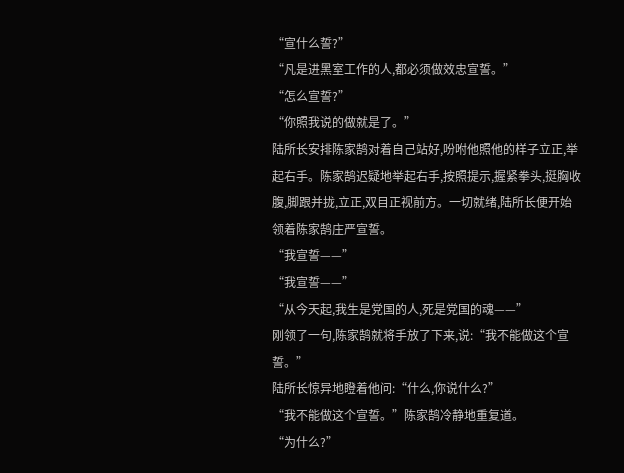“宣什么誓?”
“凡是进黑室工作的人,都必须做效忠宣誓。”
“怎么宣誓?”
“你照我说的做就是了。”
陆所长安排陈家鹄对着自己站好,吩咐他照他的样子立正,举起右手。陈家鹄迟疑地举起右手,按照提示,握紧拳头,挺胸收腹,脚跟并拢,立正,双目正视前方。一切就绪,陆所长便开始领着陈家鹄庄严宣誓。
“我宣誓——”
“我宣誓——”
“从今天起,我生是党国的人,死是党国的魂——”
刚领了一句,陈家鹄就将手放了下来,说:“我不能做这个宣誓。”
陆所长惊异地瞪着他问:“什么,你说什么?”
“我不能做这个宣誓。”陈家鹄冷静地重复道。
“为什么?”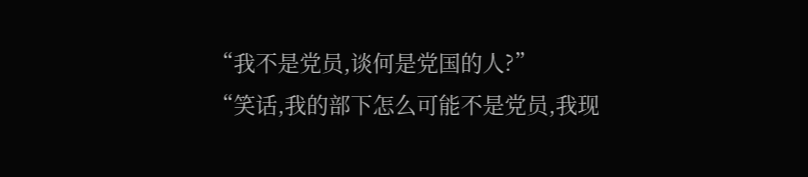“我不是党员,谈何是党国的人?”
“笑话,我的部下怎么可能不是党员,我现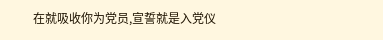在就吸收你为党员,宣誓就是入党仪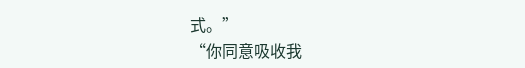式。”
“你同意吸收我